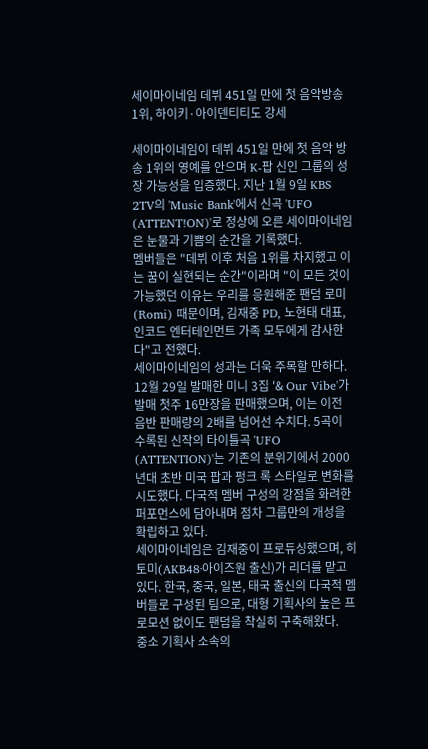세이마이네임 데뷔 451일 만에 첫 음악방송 1위, 하이키·아이덴티티도 강세

세이마이네임이 데뷔 451일 만에 첫 음악 방송 1위의 영예를 안으며 K-팝 신인 그룹의 성장 가능성을 입증했다. 지난 1월 9일 KBS 2TV의 'Music Bank'에서 신곡 'UFO (ATTENT!ON)'로 정상에 오른 세이마이네임은 눈물과 기쁨의 순간을 기록했다.
멤버들은 "데뷔 이후 처음 1위를 차지했고 이는 꿈이 실현되는 순간"이라며 "이 모든 것이 가능했던 이유는 우리를 응원해준 팬덤 로미(Romi) 때문이며, 김재중 PD, 노현태 대표, 인코드 엔터테인먼트 가족 모두에게 감사한다"고 전했다.
세이마이네임의 성과는 더욱 주목할 만하다. 12월 29일 발매한 미니 3집 '& Our Vibe'가 발매 첫주 16만장을 판매했으며, 이는 이전 음반 판매량의 2배를 넘어선 수치다. 5곡이 수록된 신작의 타이틀곡 'UFO (ATTENTION)'는 기존의 분위기에서 2000년대 초반 미국 팝과 펑크 록 스타일로 변화를 시도했다. 다국적 멤버 구성의 강점을 화려한 퍼포먼스에 담아내며 점차 그룹만의 개성을 확립하고 있다.
세이마이네임은 김재중이 프로듀싱했으며, 히토미(AKB48·아이즈원 출신)가 리더를 맡고 있다. 한국, 중국, 일본, 태국 출신의 다국적 멤버들로 구성된 팀으로, 대형 기획사의 높은 프로모션 없이도 팬덤을 착실히 구축해왔다.
중소 기획사 소속의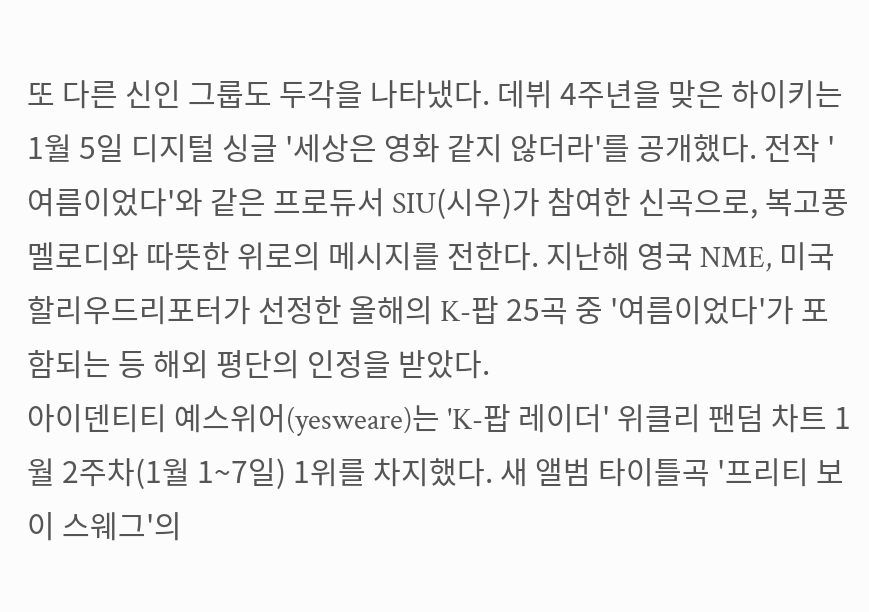또 다른 신인 그룹도 두각을 나타냈다. 데뷔 4주년을 맞은 하이키는 1월 5일 디지털 싱글 '세상은 영화 같지 않더라'를 공개했다. 전작 '여름이었다'와 같은 프로듀서 SIU(시우)가 참여한 신곡으로, 복고풍 멜로디와 따뜻한 위로의 메시지를 전한다. 지난해 영국 NME, 미국 할리우드리포터가 선정한 올해의 K-팝 25곡 중 '여름이었다'가 포함되는 등 해외 평단의 인정을 받았다.
아이덴티티 예스위어(yesweare)는 'K-팝 레이더' 위클리 팬덤 차트 1월 2주차(1월 1~7일) 1위를 차지했다. 새 앨범 타이틀곡 '프리티 보이 스웨그'의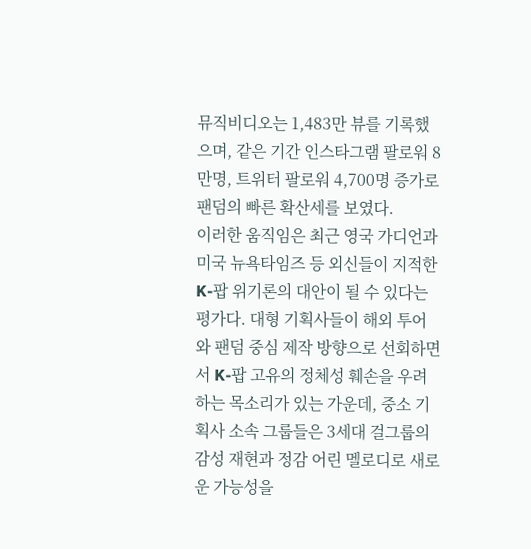뮤직비디오는 1,483만 뷰를 기록했으며, 같은 기간 인스타그램 팔로워 8만명, 트위터 팔로워 4,700명 증가로 팬덤의 빠른 확산세를 보였다.
이러한 움직임은 최근 영국 가디언과 미국 뉴욕타임즈 등 외신들이 지적한 K-팝 위기론의 대안이 될 수 있다는 평가다. 대형 기획사들이 해외 투어와 팬덤 중심 제작 방향으로 선회하면서 K-팝 고유의 정체성 훼손을 우려하는 목소리가 있는 가운데, 중소 기획사 소속 그룹들은 3세대 걸그룹의 감성 재현과 정감 어린 멜로디로 새로운 가능성을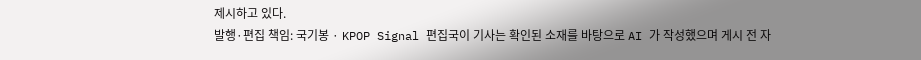제시하고 있다.
발행·편집 책임: 국기봉 · KPOP Signal 편집국이 기사는 확인된 소재를 바탕으로 AI 가 작성했으며 게시 전 자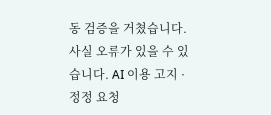동 검증을 거쳤습니다. 사실 오류가 있을 수 있습니다. AI 이용 고지 · 정정 요청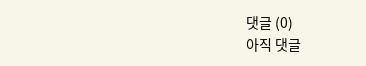댓글 (0)
아직 댓글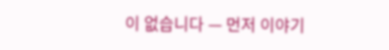이 없습니다 — 먼저 이야기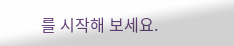를 시작해 보세요.